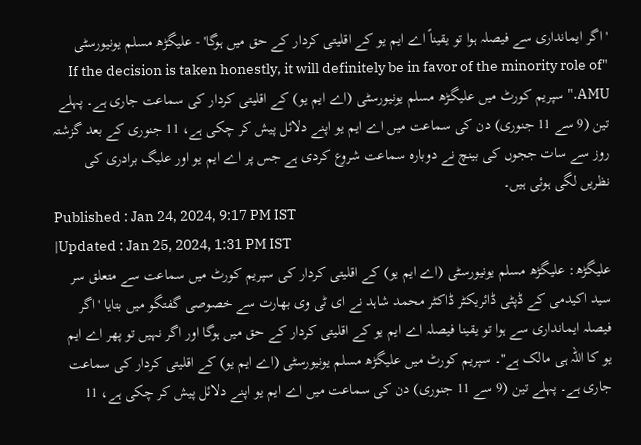'اگر ایمانداری سے فیصلہ ہوا تو یقیناً اے ایم یو کے اقلیتی کردار کے حق میں ہوگا' - علیگڑھ مسلم یونیورسٹی
"If the decision is taken honestly, it will definitely be in favor of the minority role of AMU." سپریم کورٹ میں علیگڑھ مسلم یونیورسٹی (اے ایم یو) کے اقلیتی کردار کی سماعت جاری ہے۔ پہلے تین (9 سے 11 جنوری) دن کی سماعت میں اے ایم یو اپنے دلائل پیش کر چکی ہے، 11 جنوری کے بعد گزشتہ روز سے سات ججوں کی بینچ نے دوبارہ سماعت شروع کردی ہے جس پر اے ایم یو اور علیگ برادری کی نظریں لگی ہوئی ہیں۔
Published : Jan 24, 2024, 9:17 PM IST
|Updated : Jan 25, 2024, 1:31 PM IST
علیگڑھ: علیگڑھ مسلم یونیورسٹی (اے ایم یو) کے اقلیتی کردار کی سپریم کورٹ میں سماعت سے متعلق سر سید اکیدمی کے ڈپٹی ڈائریکٹر ڈاکٹر محمد شاہد نے ای ٹی وی بھارت سے خصوصی گفتگو میں بتایا 'اگر فیصلہ ایمانداری سے ہوا تو یقینا فیصلہ اے ایم یو کے اقلیتی کردار کے حق میں ہوگا اور اگر نہیں تو پھر اے ایم یو کا اللہ ہی مالک ہے"۔ سپریم کورٹ میں علیگڑھ مسلم یونیورسٹی (اے ایم یو) کے اقلیتی کردار کی سماعت جاری ہے۔ پہلے تین (9 سے 11 جنوری) دن کی سماعت میں اے ایم یو اپنے دلائل پیش کر چکی ہے، 11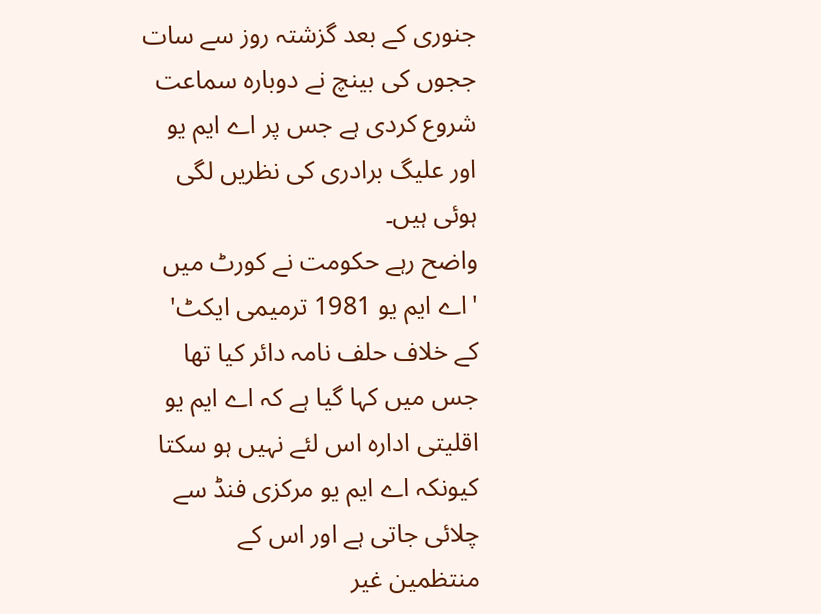جنوری کے بعد گزشتہ روز سے سات ججوں کی بینچ نے دوبارہ سماعت شروع کردی ہے جس پر اے ایم یو اور علیگ برادری کی نظریں لگی ہوئی ہیں۔
واضح رہے حکومت نے کورٹ میں 'اے ایم یو 1981 ترمیمی ایکٹ' کے خلاف حلف نامہ دائر کیا تھا جس میں کہا گیا ہے کہ اے ایم یو اقلیتی ادارہ اس لئے نہیں ہو سکتا کیونکہ اے ایم یو مرکزی فنڈ سے چلائی جاتی ہے اور اس کے منتظمین غیر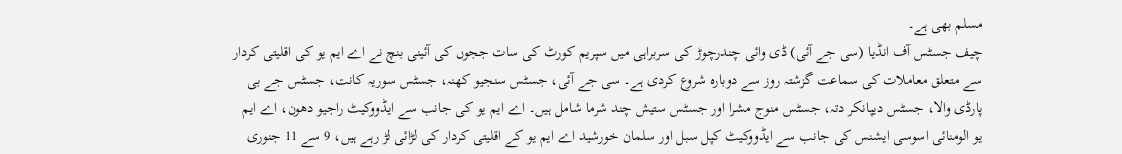مسلم بھی ہے۔
چیف جسٹس آف انڈیا (سی جے آئی) ڈی وائی چندرچوڑ کی سربراہی میں سپریم کورٹ کی سات ججوں کی آئینی بنچ نے اے ایم یو کی اقلیتی کردار سے متعلق معاملات کی سماعت گزشتہ روز سے دوبارہ شروع کردی ہے۔ سی جے آئی، جسٹس سنجیو کھنہ، جسٹس سوریہ کانت، جسٹس جے بی پارڈی والا، جسٹس دیپانکر دتہ، جسٹس منوج مشرا اور جسٹس ستیش چند شرما شامل ہیں۔ اے ایم یو کی جانب سے ایڈووکیٹ راجیو دھون، اے ایم یو الومنائی اسوسی ایشنس کی جانب سے ایڈووکیٹ کپل سبل اور سلمان خورشید اے ایم یو کے اقلیتی کردار کی لڑائی لڑ رہے ہیں، 9 سے 11 جنوری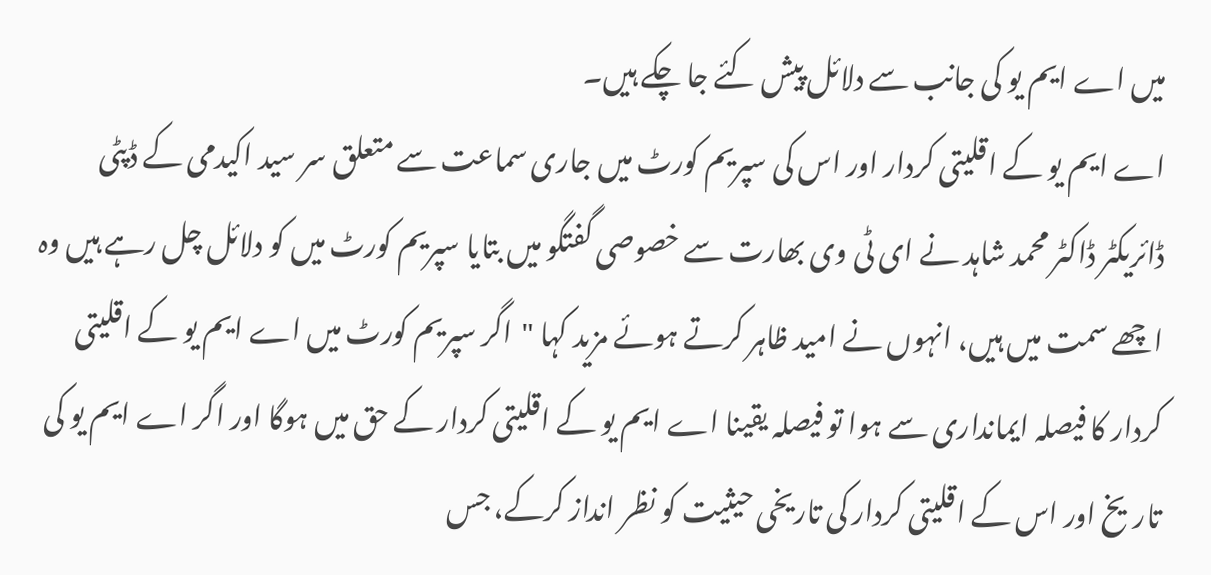میں اے ایم یو کی جانب سے دلائل پیش کئے جا چکے ہیں۔
اے ایم یو کے اقلیتی کردار اور اس کی سپریم کورٹ میں جاری سماعت سے متعلق سر سید اکیدمی کے ڈپٹی ڈائریکٹر ڈاکٹر محمد شاہد نے ای ٹی وی بھارت سے خصوصی گفتگو میں بتایا سپریم کورٹ میں کو دلائل چل رہے ہیں وہ اچھے سمت میں ہیں، انہوں نے امید ظاہر کرتے ہوئے مزید کہا "اگر سپریم کورٹ میں اے ایم یو کے اقلیتی کردار کا فیصلہ ایمانداری سے ہوا تو فیصلہ یقینا اے ایم یو کے اقلیتی کردار کے حق میں ہوگا اور اگر اے ایم یو کی تاریخ اور اس کے اقلیتی کردار کی تاریخی حیثیت کو نظر انداز کرکے، جس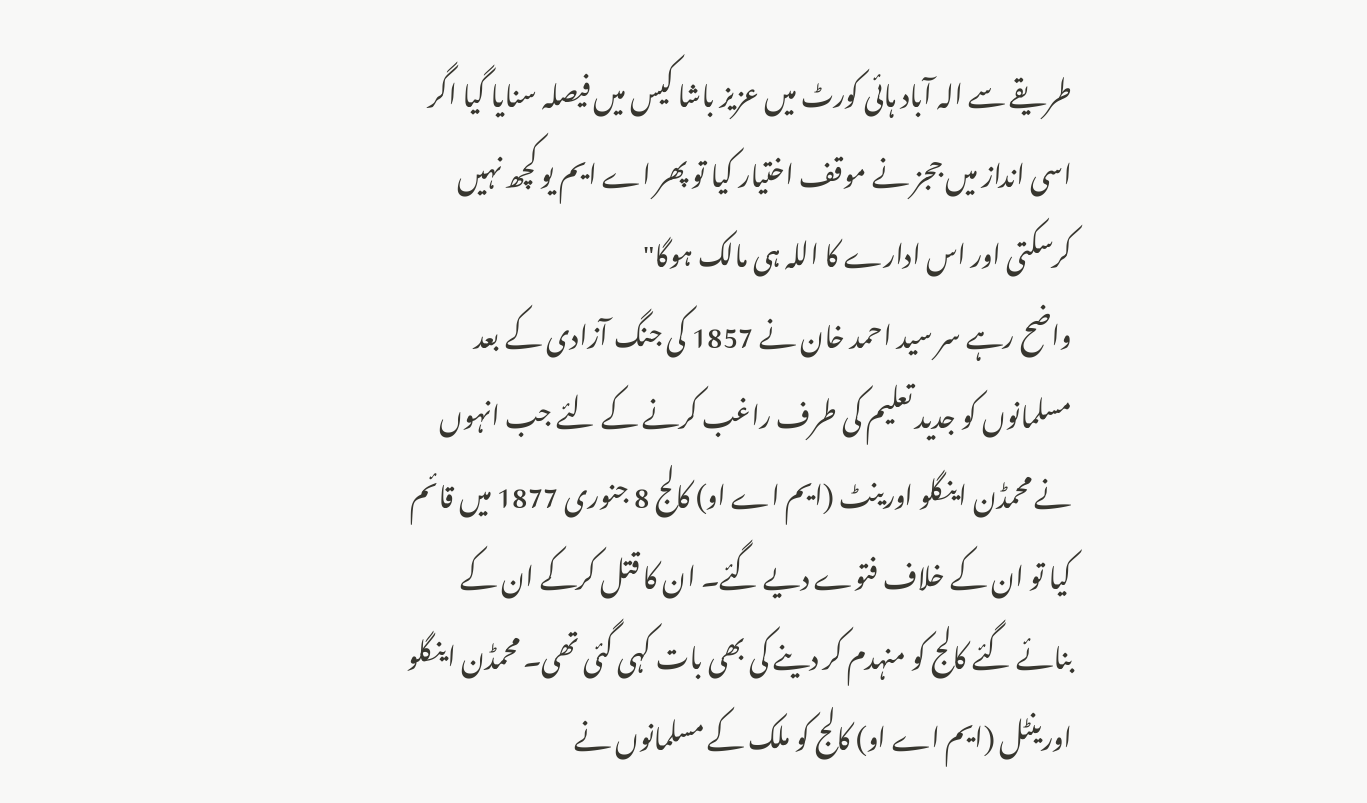طریقے سے الہ آباد ہائی کورٹ میں عزیز باشا کیس میں فیصلہ سنایا گیا اگر اسی انداز میں ججز نے موقف اختیار کیا تو پھر اے ایم یو کچھ نہیں کرسکتی اور اس ادارے کا اللہ ہی مالک ہوگا"
واضح رہے سر سید احمد خان نے 1857 کی جنگ آزادی کے بعد مسلمانوں کو جدید تعلیم کی طرف راغب کرنے کے لئے جب انہوں نے محمڈن اینگلو اورینٹ (ایم اے او) کالج 8 جنوری 1877 میں قائم کیا تو ان کے خلاف فتوے دیے گئے۔ ان کا قتل کرکے ان کے بنائے گئے کالج کو منہدم کر دینے کی بھی بات کہی گئی تھی۔ محمڈن اینگلو اورینٹل (ایم اے او) کالج کو ملک کے مسلمانوں نے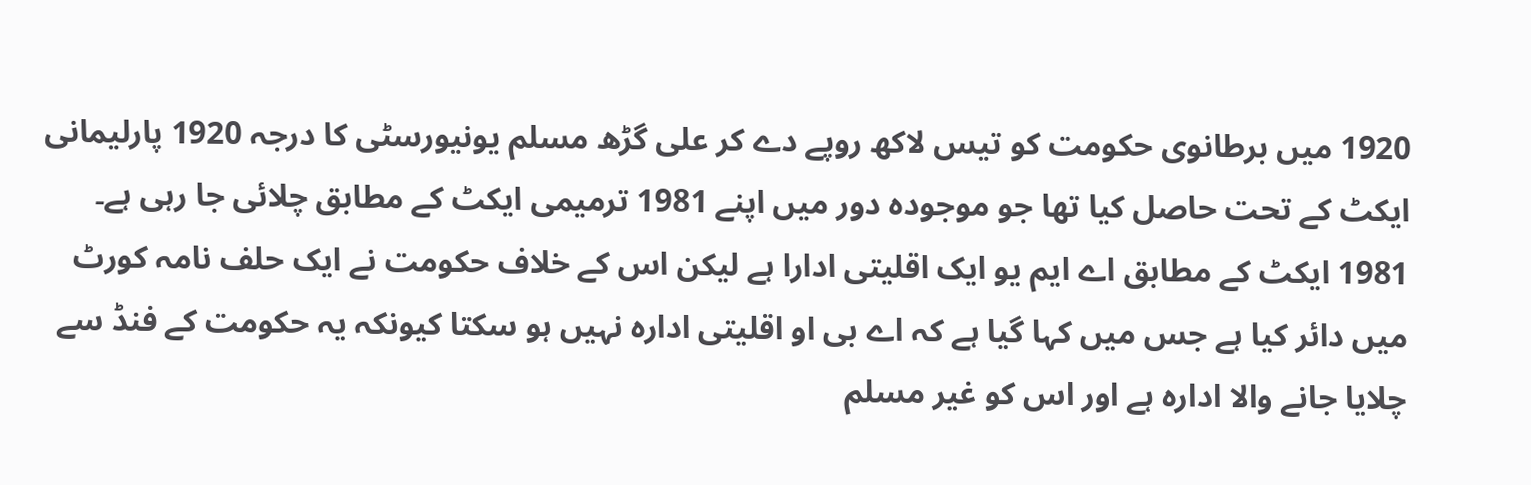1920 میں برطانوی حکومت کو تیس لاکھ روپے دے کر علی گڑھ مسلم یونیورسٹی کا درجہ 1920 پارلیمانی ایکٹ کے تحت حاصل کیا تھا جو موجودہ دور میں اپنے 1981 ترمیمی ایکٹ کے مطابق چلائی جا رہی ہے۔ 1981 ایکٹ کے مطابق اے ایم یو ایک اقلیتی ادارا ہے لیکن اس کے خلاف حکومت نے ایک حلف نامہ کورٹ میں دائر کیا ہے جس میں کہا گیا ہے کہ اے بی او اقلیتی ادارہ نہیں ہو سکتا کیونکہ یہ حکومت کے فنڈ سے چلایا جانے والا ادارہ ہے اور اس کو غیر مسلم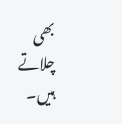بھی چلاتے ہیں۔